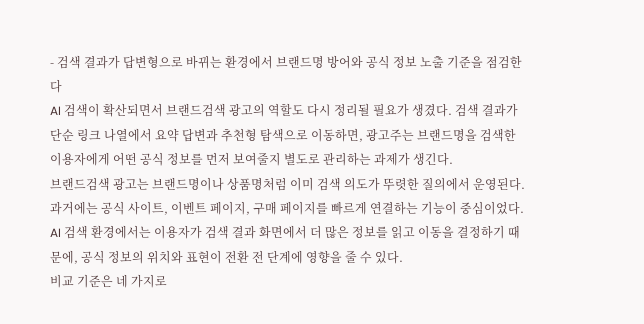- 검색 결과가 답변형으로 바뀌는 환경에서 브랜드명 방어와 공식 정보 노출 기준을 점검한다
AI 검색이 확산되면서 브랜드검색 광고의 역할도 다시 정리될 필요가 생겼다. 검색 결과가 단순 링크 나열에서 요약 답변과 추천형 탐색으로 이동하면, 광고주는 브랜드명을 검색한 이용자에게 어떤 공식 정보를 먼저 보여줄지 별도로 관리하는 과제가 생긴다.
브랜드검색 광고는 브랜드명이나 상품명처럼 이미 검색 의도가 뚜렷한 질의에서 운영된다. 과거에는 공식 사이트, 이벤트 페이지, 구매 페이지를 빠르게 연결하는 기능이 중심이었다. AI 검색 환경에서는 이용자가 검색 결과 화면에서 더 많은 정보를 읽고 이동을 결정하기 때문에, 공식 정보의 위치와 표현이 전환 전 단계에 영향을 줄 수 있다.
비교 기준은 네 가지로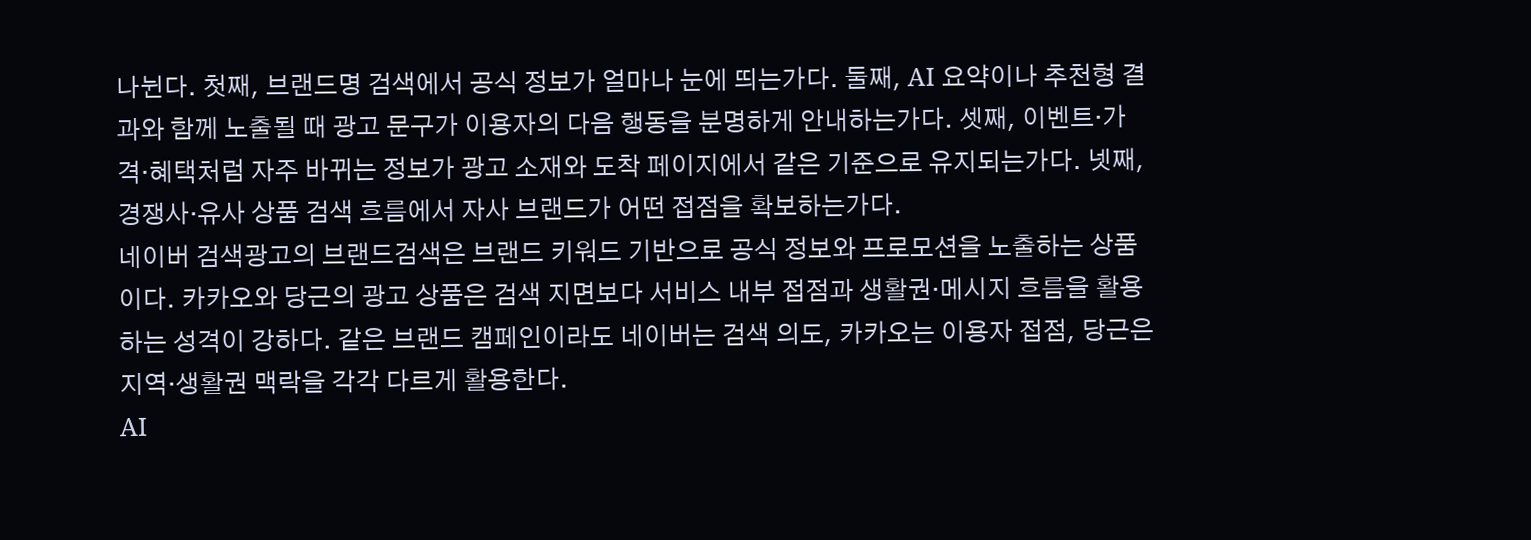나뉜다. 첫째, 브랜드명 검색에서 공식 정보가 얼마나 눈에 띄는가다. 둘째, AI 요약이나 추천형 결과와 함께 노출될 때 광고 문구가 이용자의 다음 행동을 분명하게 안내하는가다. 셋째, 이벤트·가격·혜택처럼 자주 바뀌는 정보가 광고 소재와 도착 페이지에서 같은 기준으로 유지되는가다. 넷째, 경쟁사·유사 상품 검색 흐름에서 자사 브랜드가 어떤 접점을 확보하는가다.
네이버 검색광고의 브랜드검색은 브랜드 키워드 기반으로 공식 정보와 프로모션을 노출하는 상품이다. 카카오와 당근의 광고 상품은 검색 지면보다 서비스 내부 접점과 생활권·메시지 흐름을 활용하는 성격이 강하다. 같은 브랜드 캠페인이라도 네이버는 검색 의도, 카카오는 이용자 접점, 당근은 지역·생활권 맥락을 각각 다르게 활용한다.
AI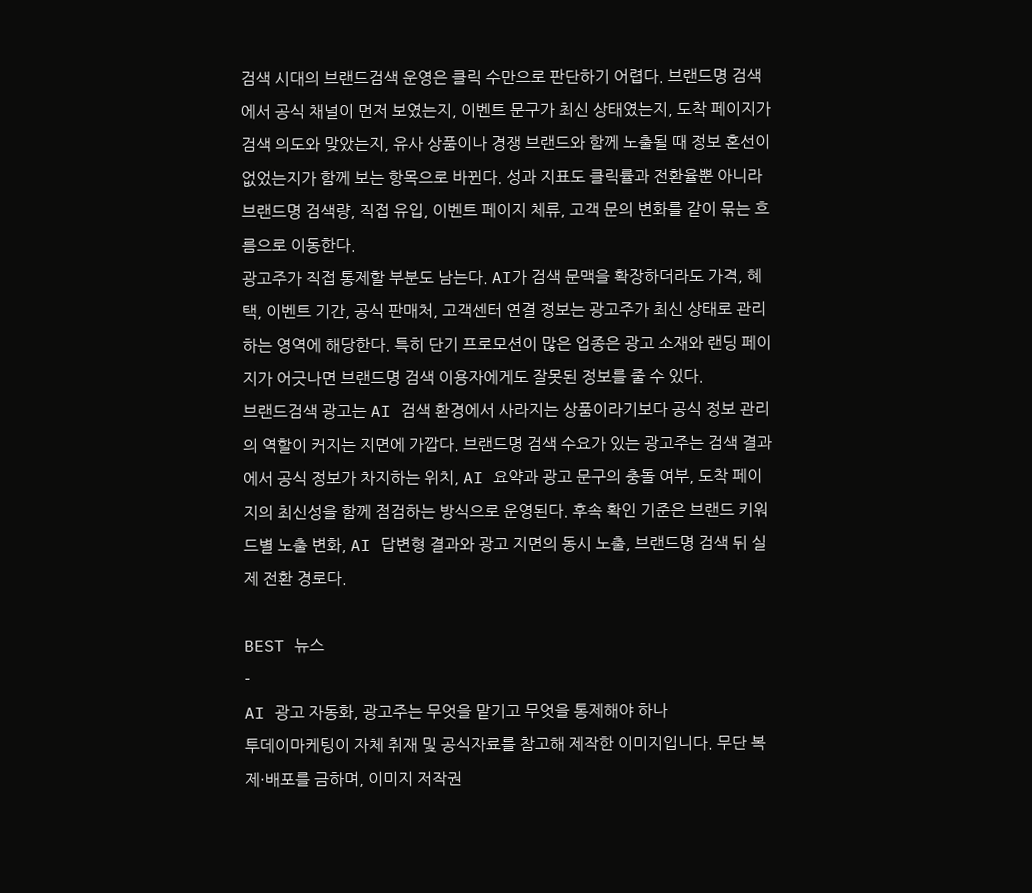검색 시대의 브랜드검색 운영은 클릭 수만으로 판단하기 어렵다. 브랜드명 검색에서 공식 채널이 먼저 보였는지, 이벤트 문구가 최신 상태였는지, 도착 페이지가 검색 의도와 맞았는지, 유사 상품이나 경쟁 브랜드와 함께 노출될 때 정보 혼선이 없었는지가 함께 보는 항목으로 바뀐다. 성과 지표도 클릭률과 전환율뿐 아니라 브랜드명 검색량, 직접 유입, 이벤트 페이지 체류, 고객 문의 변화를 같이 묶는 흐름으로 이동한다.
광고주가 직접 통제할 부분도 남는다. AI가 검색 문맥을 확장하더라도 가격, 혜택, 이벤트 기간, 공식 판매처, 고객센터 연결 정보는 광고주가 최신 상태로 관리하는 영역에 해당한다. 특히 단기 프로모션이 많은 업종은 광고 소재와 랜딩 페이지가 어긋나면 브랜드명 검색 이용자에게도 잘못된 정보를 줄 수 있다.
브랜드검색 광고는 AI 검색 환경에서 사라지는 상품이라기보다 공식 정보 관리의 역할이 커지는 지면에 가깝다. 브랜드명 검색 수요가 있는 광고주는 검색 결과에서 공식 정보가 차지하는 위치, AI 요약과 광고 문구의 충돌 여부, 도착 페이지의 최신성을 함께 점검하는 방식으로 운영된다. 후속 확인 기준은 브랜드 키워드별 노출 변화, AI 답변형 결과와 광고 지면의 동시 노출, 브랜드명 검색 뒤 실제 전환 경로다.

BEST 뉴스
-
AI 광고 자동화, 광고주는 무엇을 맡기고 무엇을 통제해야 하나
투데이마케팅이 자체 취재 및 공식자료를 참고해 제작한 이미지입니다. 무단 복제·배포를 금하며, 이미지 저작권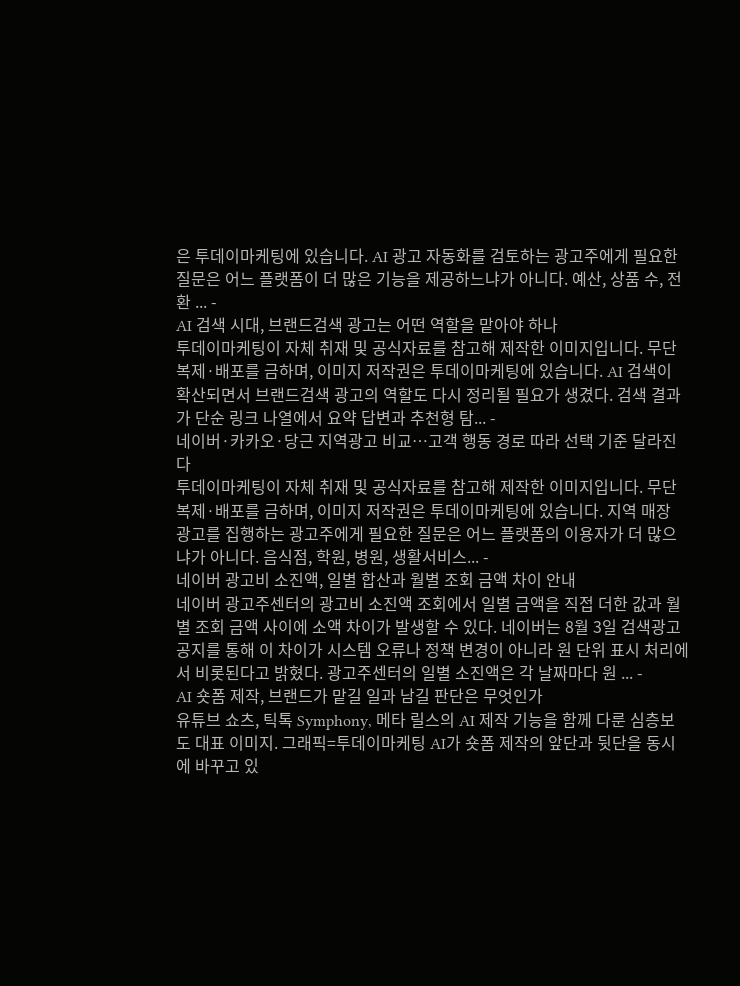은 투데이마케팅에 있습니다. AI 광고 자동화를 검토하는 광고주에게 필요한 질문은 어느 플랫폼이 더 많은 기능을 제공하느냐가 아니다. 예산, 상품 수, 전환 ... -
AI 검색 시대, 브랜드검색 광고는 어떤 역할을 맡아야 하나
투데이마케팅이 자체 취재 및 공식자료를 참고해 제작한 이미지입니다. 무단 복제·배포를 금하며, 이미지 저작권은 투데이마케팅에 있습니다. AI 검색이 확산되면서 브랜드검색 광고의 역할도 다시 정리될 필요가 생겼다. 검색 결과가 단순 링크 나열에서 요약 답변과 추천형 탐... -
네이버·카카오·당근 지역광고 비교…고객 행동 경로 따라 선택 기준 달라진다
투데이마케팅이 자체 취재 및 공식자료를 참고해 제작한 이미지입니다. 무단 복제·배포를 금하며, 이미지 저작권은 투데이마케팅에 있습니다. 지역 매장 광고를 집행하는 광고주에게 필요한 질문은 어느 플랫폼의 이용자가 더 많으냐가 아니다. 음식점, 학원, 병원, 생활서비스... -
네이버 광고비 소진액, 일별 합산과 월별 조회 금액 차이 안내
네이버 광고주센터의 광고비 소진액 조회에서 일별 금액을 직접 더한 값과 월별 조회 금액 사이에 소액 차이가 발생할 수 있다. 네이버는 8월 3일 검색광고 공지를 통해 이 차이가 시스템 오류나 정책 변경이 아니라 원 단위 표시 처리에서 비롯된다고 밝혔다. 광고주센터의 일별 소진액은 각 날짜마다 원 ... -
AI 숏폼 제작, 브랜드가 맡길 일과 남길 판단은 무엇인가
유튜브 쇼츠, 틱톡 Symphony, 메타 릴스의 AI 제작 기능을 함께 다룬 심층보도 대표 이미지. 그래픽=투데이마케팅 AI가 숏폼 제작의 앞단과 뒷단을 동시에 바꾸고 있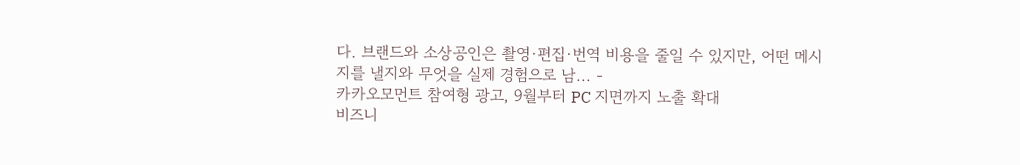다. 브랜드와 소상공인은 촬영·편집·번역 비용을 줄일 수 있지만, 어떤 메시지를 낼지와 무엇을 실제 경험으로 남... -
카카오모먼트 참여형 광고, 9월부터 PC 지면까지 노출 확대
비즈니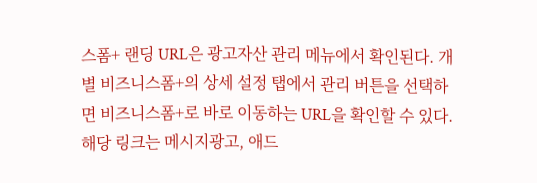스폼+ 랜딩 URL은 광고자산 관리 메뉴에서 확인된다. 개별 비즈니스폼+의 상세 설정 탭에서 관리 버튼을 선택하면 비즈니스폼+로 바로 이동하는 URL을 확인할 수 있다. 해당 링크는 메시지광고, 애드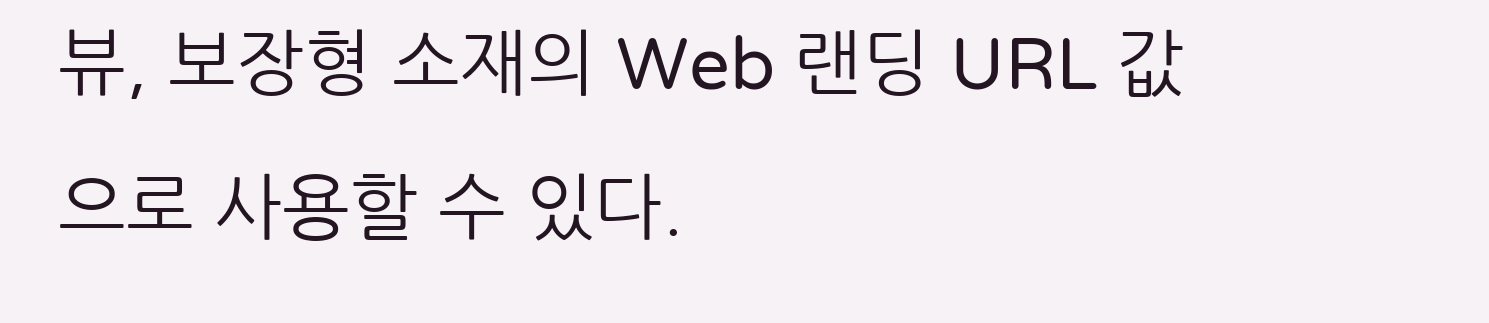뷰, 보장형 소재의 Web 랜딩 URL 값으로 사용할 수 있다.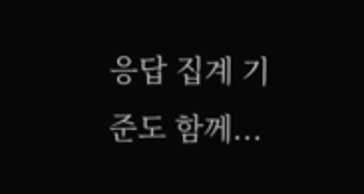응답 집계 기준도 함께...